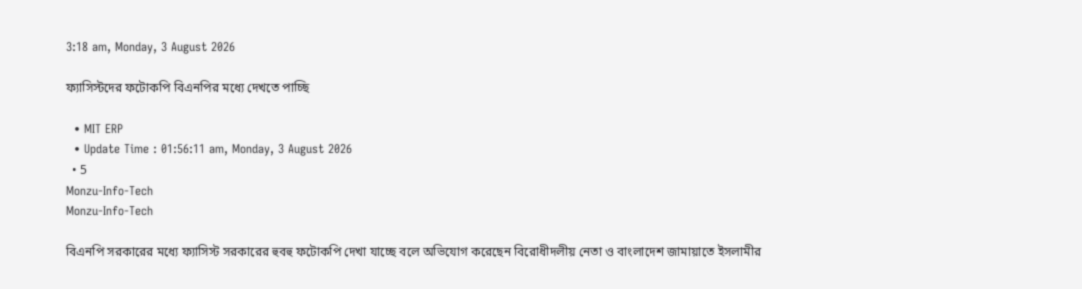3:18 am, Monday, 3 August 2026

ফ্যাসিস্টদের ফটোকপি বিএনপির মধ্যে দেখতে পাচ্ছি

  • MIT ERP
  • Update Time : 01:56:11 am, Monday, 3 August 2026
  • 5
Monzu-Info-Tech
Monzu-Info-Tech

বিএনপি সরকারের মধ্যে ফ্যাসিস্ট সরকারের হুবহু ফটোকপি দেখা যাচ্ছে বলে অভিযোগ করেছেন বিরোধীদলীয় নেতা ও বাংলাদেশ জামায়াতে ইসলামীর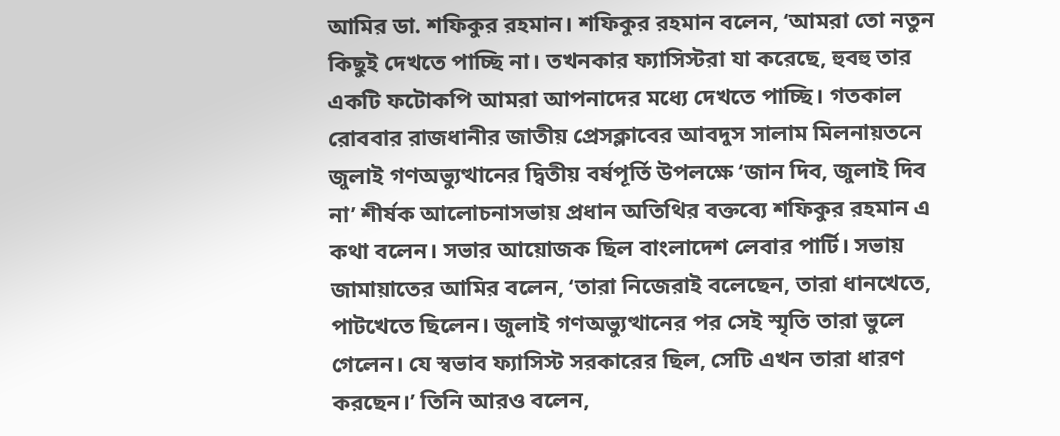আমির ডা. শফিকুর রহমান। শফিকুর রহমান বলেন, ‘আমরা তো নতুন কিছুই দেখতে পাচ্ছি না। তখনকার ফ্যাসিস্টরা যা করেছে, হুবহু তার একটি ফটোকপি আমরা আপনাদের মধ্যে দেখতে পাচ্ছি। গতকাল রোববার রাজধানীর জাতীয় প্রেসক্লাবের আবদুস সালাম মিলনায়তনে জুলাই গণঅভ্যুত্থানের দ্বিতীয় বর্ষপূর্তি উপলক্ষে ‘জান দিব, জুলাই দিব না’ শীর্ষক আলোচনাসভায় প্রধান অতিথির বক্তব্যে শফিকুর রহমান এ কথা বলেন। সভার আয়োজক ছিল বাংলাদেশ লেবার পার্টি। সভায় জামায়াতের আমির বলেন, ‘তারা নিজেরাই বলেছেন, তারা ধানখেতে, পাটখেতে ছিলেন। জুলাই গণঅভ্যুত্থানের পর সেই স্মৃতি তারা ভুলে গেলেন। যে স্বভাব ফ্যাসিস্ট সরকারের ছিল, সেটি এখন তারা ধারণ করছেন।’ তিনি আরও বলেন,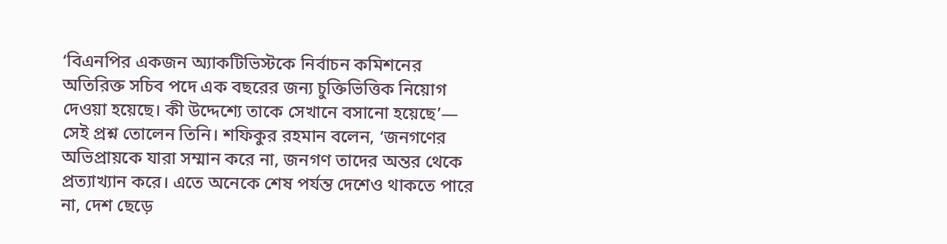‘বিএনপির একজন অ্যাকটিভিস্টকে নির্বাচন কমিশনের অতিরিক্ত সচিব পদে এক বছরের জন্য চুক্তিভিত্তিক নিয়োগ দেওয়া হয়েছে। কী উদ্দেশ্যে তাকে সেখানে বসানো হয়েছে’— সেই প্রশ্ন তোলেন তিনি। শফিকুর রহমান বলেন, ‘জনগণের অভিপ্রায়কে যারা সম্মান করে না, জনগণ তাদের অন্তর থেকে প্রত্যাখ্যান করে। এতে অনেকে শেষ পর্যন্ত দেশেও থাকতে পারে না, দেশ ছেড়ে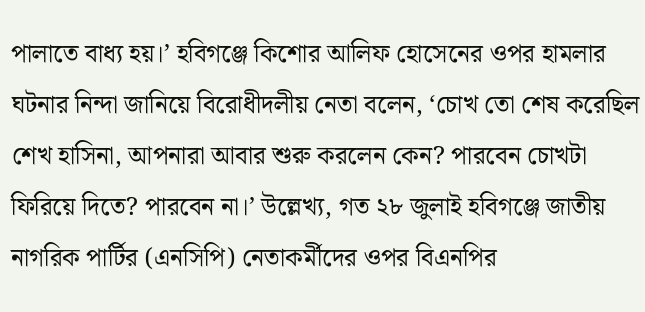পালাতে বাধ্য হয়।’ হবিগঞ্জে কিশোর আলিফ হোসেনের ওপর হামলার ঘটনার নিন্দা জানিয়ে বিরোধীদলীয় নেতা বলেন, ‘চোখ তো শেষ করেছিল শেখ হাসিনা, আপনারা আবার শুরু করলেন কেন? পারবেন চোখটা ফিরিয়ে দিতে? পারবেন না।’ উল্লেখ্য, গত ২৮ জুলাই হবিগঞ্জে জাতীয় নাগরিক পার্টির (এনসিপি) নেতাকর্মীদের ওপর বিএনপির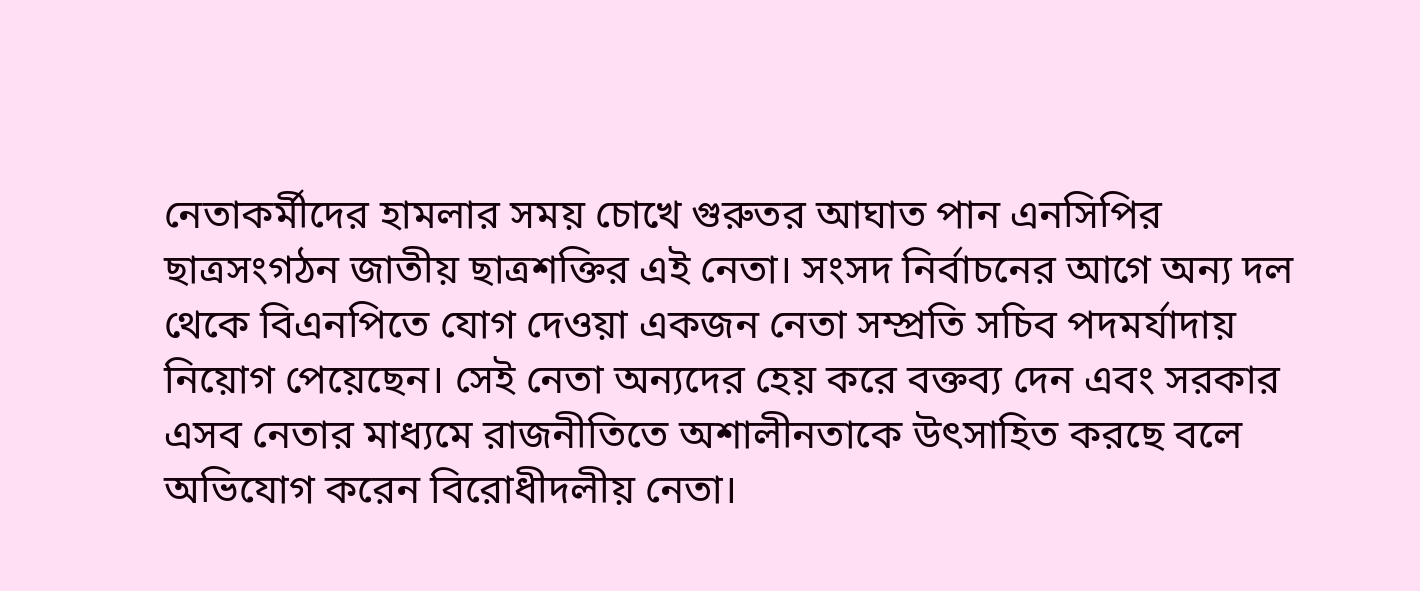নেতাকর্মীদের হামলার সময় চোখে গুরুতর আঘাত পান এনসিপির ছাত্রসংগঠন জাতীয় ছাত্রশক্তির এই নেতা। সংসদ নির্বাচনের আগে অন্য দল থেকে বিএনপিতে যোগ দেওয়া একজন নেতা সম্প্রতি সচিব পদমর্যাদায় নিয়োগ পেয়েছেন। সেই নেতা অন্যদের হেয় করে বক্তব্য দেন এবং সরকার এসব নেতার মাধ্যমে রাজনীতিতে অশালীনতাকে উৎসাহিত করছে বলে অভিযোগ করেন বিরোধীদলীয় নেতা।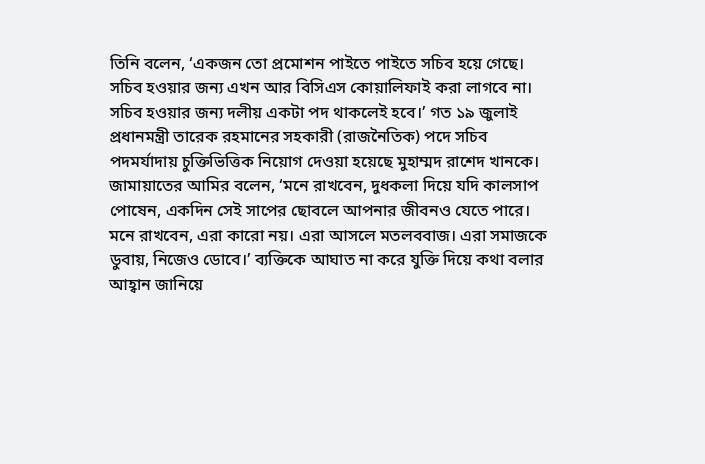তিনি বলেন, ‘একজন তো প্রমোশন পাইতে পাইতে সচিব হয়ে গেছে। সচিব হওয়ার জন্য এখন আর বিসিএস কোয়ালিফাই করা লাগবে না। সচিব হওয়ার জন্য দলীয় একটা পদ থাকলেই হবে।’ গত ১৯ জুলাই প্রধানমন্ত্রী তারেক রহমানের সহকারী (রাজনৈতিক) পদে সচিব পদমর্যাদায় চুক্তিভিত্তিক নিয়োগ দেওয়া হয়েছে মুহাম্মদ রাশেদ খানকে। জামায়াতের আমির বলেন, ‘মনে রাখবেন, দুধকলা দিয়ে যদি কালসাপ পোষেন, একদিন সেই সাপের ছোবলে আপনার জীবনও যেতে পারে। মনে রাখবেন, এরা কারো নয়। এরা আসলে মতলববাজ। এরা সমাজকে ডুবায়, নিজেও ডোবে।’ ব্যক্তিকে আঘাত না করে যুক্তি দিয়ে কথা বলার আহ্বান জানিয়ে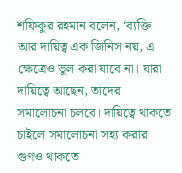শফিকুর রহমান বলেন, ‘ব্যক্তি আর দায়িত্ব এক জিনিস নয়, এ ক্ষেত্রেও ভুল করা যাবে না। যারা দায়িত্বে আছেন, তাদের সমালোচনা চলবে। দায়িত্বে থাকতে চাইলে সমালোচনা সহ্য করার গুণও থাকতে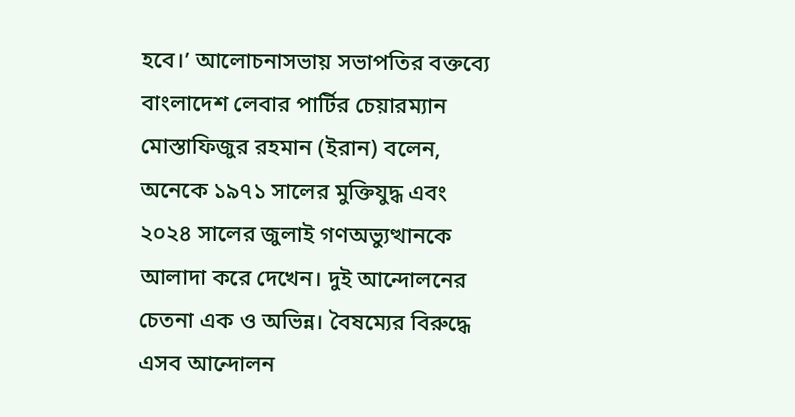হবে।’ আলোচনাসভায় সভাপতির বক্তব্যে বাংলাদেশ লেবার পার্টির চেয়ারম্যান মোস্তাফিজুর রহমান (ইরান) বলেন, অনেকে ১৯৭১ সালের মুক্তিযুদ্ধ এবং ২০২৪ সালের জুলাই গণঅভ্যুত্থানকে আলাদা করে দেখেন। দুই আন্দোলনের চেতনা এক ও অভিন্ন। বৈষম্যের বিরুদ্ধে এসব আন্দোলন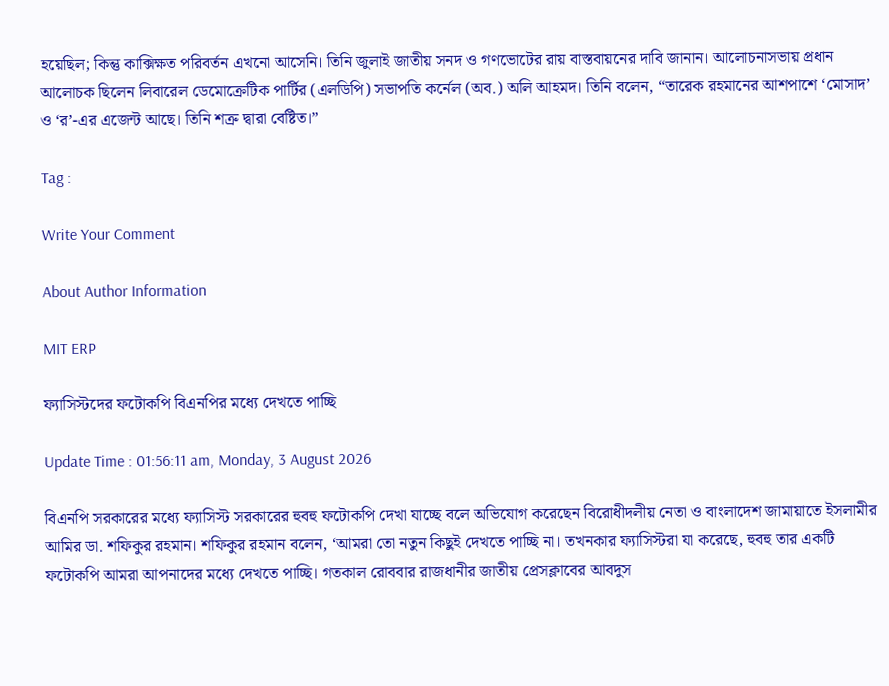হয়েছিল; কিন্তু কাক্সিক্ষত পরিবর্তন এখনো আসেনি। তিনি জুলাই জাতীয় সনদ ও গণভোটের রায় বাস্তবায়নের দাবি জানান। আলোচনাসভায় প্রধান আলোচক ছিলেন লিবারেল ডেমোক্রেটিক পার্টির (এলডিপি) সভাপতি কর্নেল (অব.) অলি আহমদ। তিনি বলেন, “তারেক রহমানের আশপাশে ‘মোসাদ’ ও ‘র’-এর এজেন্ট আছে। তিনি শত্রু দ্বারা বেষ্টিত।”

Tag :

Write Your Comment

About Author Information

MIT ERP

ফ্যাসিস্টদের ফটোকপি বিএনপির মধ্যে দেখতে পাচ্ছি

Update Time : 01:56:11 am, Monday, 3 August 2026

বিএনপি সরকারের মধ্যে ফ্যাসিস্ট সরকারের হুবহু ফটোকপি দেখা যাচ্ছে বলে অভিযোগ করেছেন বিরোধীদলীয় নেতা ও বাংলাদেশ জামায়াতে ইসলামীর আমির ডা. শফিকুর রহমান। শফিকুর রহমান বলেন, ‘আমরা তো নতুন কিছুই দেখতে পাচ্ছি না। তখনকার ফ্যাসিস্টরা যা করেছে, হুবহু তার একটি ফটোকপি আমরা আপনাদের মধ্যে দেখতে পাচ্ছি। গতকাল রোববার রাজধানীর জাতীয় প্রেসক্লাবের আবদুস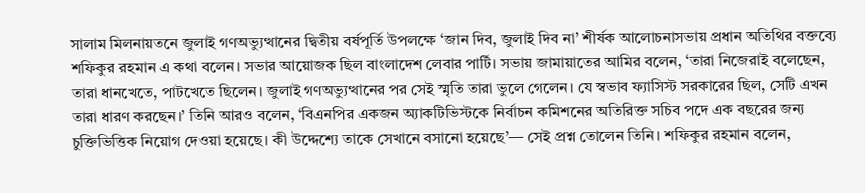সালাম মিলনায়তনে জুলাই গণঅভ্যুত্থানের দ্বিতীয় বর্ষপূর্তি উপলক্ষে ‘জান দিব, জুলাই দিব না’ শীর্ষক আলোচনাসভায় প্রধান অতিথির বক্তব্যে শফিকুর রহমান এ কথা বলেন। সভার আয়োজক ছিল বাংলাদেশ লেবার পার্টি। সভায় জামায়াতের আমির বলেন, ‘তারা নিজেরাই বলেছেন, তারা ধানখেতে, পাটখেতে ছিলেন। জুলাই গণঅভ্যুত্থানের পর সেই স্মৃতি তারা ভুলে গেলেন। যে স্বভাব ফ্যাসিস্ট সরকারের ছিল, সেটি এখন তারা ধারণ করছেন।’ তিনি আরও বলেন, ‘বিএনপির একজন অ্যাকটিভিস্টকে নির্বাচন কমিশনের অতিরিক্ত সচিব পদে এক বছরের জন্য চুক্তিভিত্তিক নিয়োগ দেওয়া হয়েছে। কী উদ্দেশ্যে তাকে সেখানে বসানো হয়েছে’— সেই প্রশ্ন তোলেন তিনি। শফিকুর রহমান বলেন,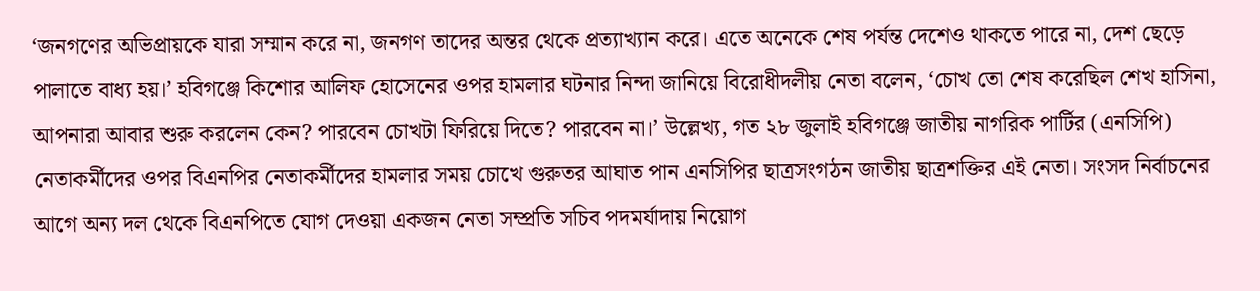‘জনগণের অভিপ্রায়কে যারা সম্মান করে না, জনগণ তাদের অন্তর থেকে প্রত্যাখ্যান করে। এতে অনেকে শেষ পর্যন্ত দেশেও থাকতে পারে না, দেশ ছেড়ে পালাতে বাধ্য হয়।’ হবিগঞ্জে কিশোর আলিফ হোসেনের ওপর হামলার ঘটনার নিন্দা জানিয়ে বিরোধীদলীয় নেতা বলেন, ‘চোখ তো শেষ করেছিল শেখ হাসিনা, আপনারা আবার শুরু করলেন কেন? পারবেন চোখটা ফিরিয়ে দিতে? পারবেন না।’ উল্লেখ্য, গত ২৮ জুলাই হবিগঞ্জে জাতীয় নাগরিক পার্টির (এনসিপি) নেতাকর্মীদের ওপর বিএনপির নেতাকর্মীদের হামলার সময় চোখে গুরুতর আঘাত পান এনসিপির ছাত্রসংগঠন জাতীয় ছাত্রশক্তির এই নেতা। সংসদ নির্বাচনের আগে অন্য দল থেকে বিএনপিতে যোগ দেওয়া একজন নেতা সম্প্রতি সচিব পদমর্যাদায় নিয়োগ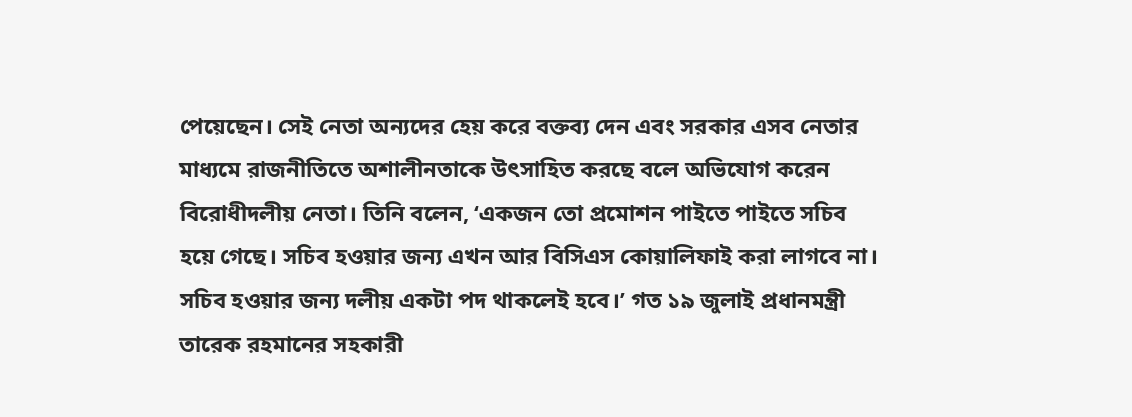পেয়েছেন। সেই নেতা অন্যদের হেয় করে বক্তব্য দেন এবং সরকার এসব নেতার মাধ্যমে রাজনীতিতে অশালীনতাকে উৎসাহিত করছে বলে অভিযোগ করেন বিরোধীদলীয় নেতা। তিনি বলেন, ‘একজন তো প্রমোশন পাইতে পাইতে সচিব হয়ে গেছে। সচিব হওয়ার জন্য এখন আর বিসিএস কোয়ালিফাই করা লাগবে না। সচিব হওয়ার জন্য দলীয় একটা পদ থাকলেই হবে।’ গত ১৯ জুলাই প্রধানমন্ত্রী তারেক রহমানের সহকারী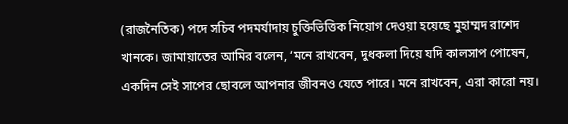(রাজনৈতিক) পদে সচিব পদমর্যাদায় চুক্তিভিত্তিক নিয়োগ দেওয়া হয়েছে মুহাম্মদ রাশেদ খানকে। জামায়াতের আমির বলেন, ‘মনে রাখবেন, দুধকলা দিয়ে যদি কালসাপ পোষেন, একদিন সেই সাপের ছোবলে আপনার জীবনও যেতে পারে। মনে রাখবেন, এরা কারো নয়।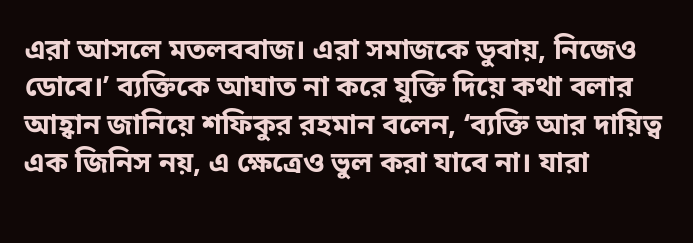এরা আসলে মতলববাজ। এরা সমাজকে ডুবায়, নিজেও ডোবে।’ ব্যক্তিকে আঘাত না করে যুক্তি দিয়ে কথা বলার আহ্বান জানিয়ে শফিকুর রহমান বলেন, ‘ব্যক্তি আর দায়িত্ব এক জিনিস নয়, এ ক্ষেত্রেও ভুল করা যাবে না। যারা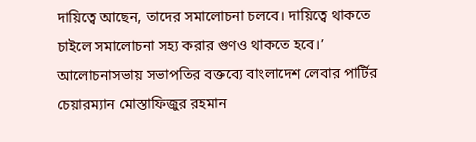দায়িত্বে আছেন, তাদের সমালোচনা চলবে। দায়িত্বে থাকতে চাইলে সমালোচনা সহ্য করার গুণও থাকতে হবে।’ আলোচনাসভায় সভাপতির বক্তব্যে বাংলাদেশ লেবার পার্টির চেয়ারম্যান মোস্তাফিজুর রহমান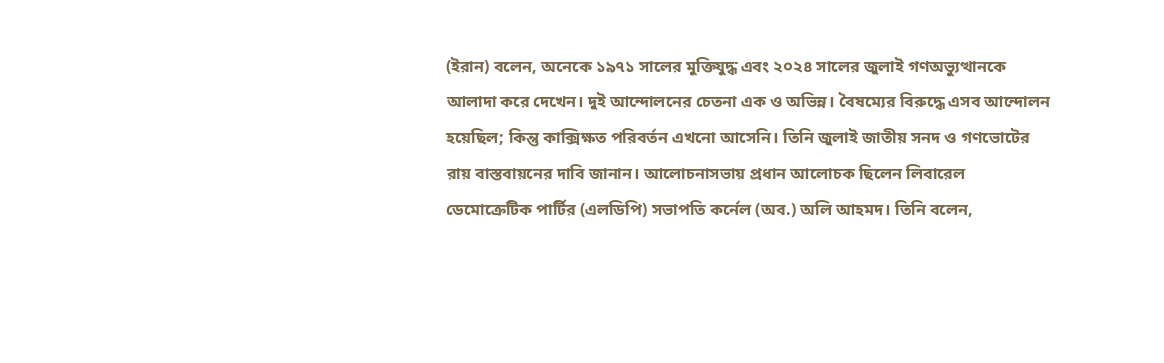(ইরান) বলেন, অনেকে ১৯৭১ সালের মুক্তিযুদ্ধ এবং ২০২৪ সালের জুলাই গণঅভ্যুত্থানকে আলাদা করে দেখেন। দুই আন্দোলনের চেতনা এক ও অভিন্ন। বৈষম্যের বিরুদ্ধে এসব আন্দোলন হয়েছিল; কিন্তু কাক্সিক্ষত পরিবর্তন এখনো আসেনি। তিনি জুলাই জাতীয় সনদ ও গণভোটের রায় বাস্তবায়নের দাবি জানান। আলোচনাসভায় প্রধান আলোচক ছিলেন লিবারেল ডেমোক্রেটিক পার্টির (এলডিপি) সভাপতি কর্নেল (অব.) অলি আহমদ। তিনি বলেন,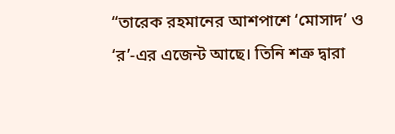“তারেক রহমানের আশপাশে ‘মোসাদ’ ও ‘র’-এর এজেন্ট আছে। তিনি শত্রু দ্বারা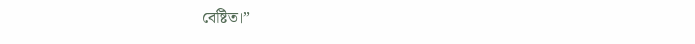বেষ্টিত।”